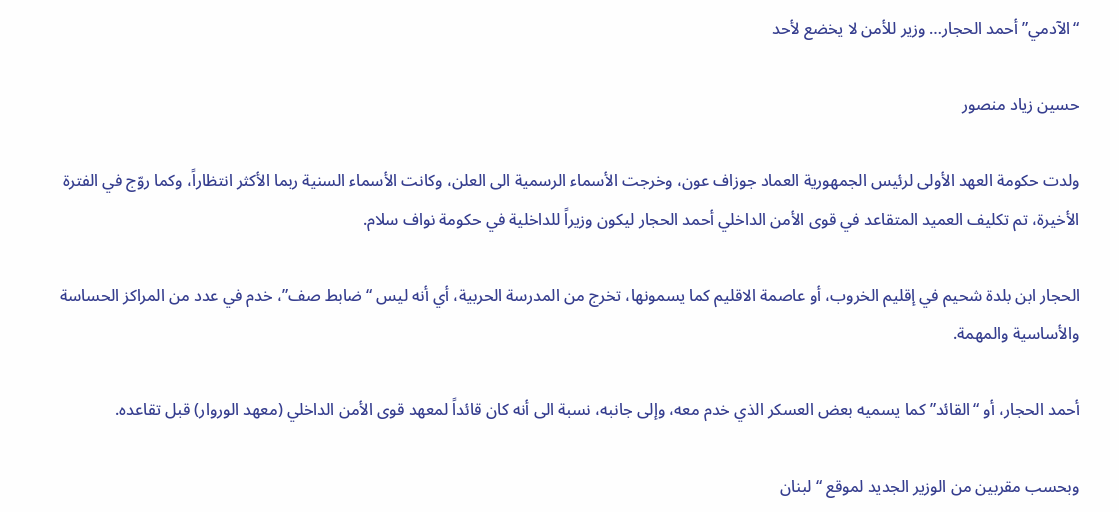“الآدمي” أحمد الحجار… وزير للأمن لا يخضع لأحد

حسين زياد منصور

ولدت حكومة العهد الأولى لرئيس الجمهورية العماد جوزاف عون، وخرجت الأسماء الرسمية الى العلن، وكانت الأسماء السنية ربما الأكثر انتظاراً، وكما روّج في الفترة الأخيرة، تم تكليف العميد المتقاعد في قوى الأمن الداخلي أحمد الحجار ليكون وزيراً للداخلية في حكومة نواف سلام.

الحجار ابن بلدة شحيم في إقليم الخروب، أو عاصمة الاقليم كما يسمونها، تخرج من المدرسة الحربية، أي أنه ليس “ضابط صف”، خدم في عدد من المراكز الحساسة والأساسية والمهمة.

أحمد الحجار، أو “القائد” كما يسميه بعض العسكر الذي خدم معه، وإلى جانبه، نسبة الى أنه كان قائداً لمعهد قوى الأمن الداخلي (معهد الوروار) قبل تقاعده.

وبحسب مقربين من الوزير الجديد لموقع “لبنان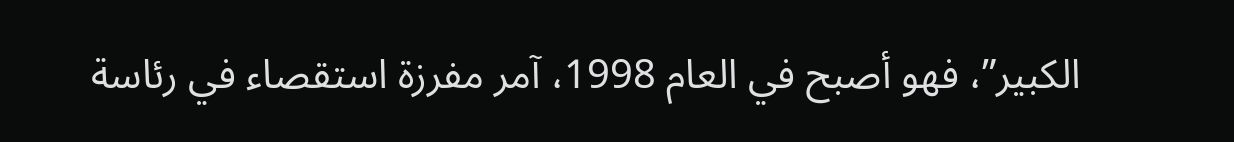الكبير”، فهو أصبح في العام 1998، آمر مفرزة استقصاء في رئاسة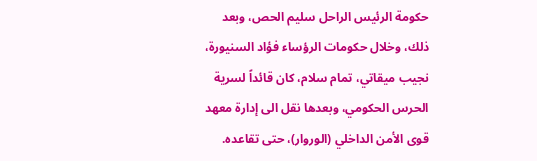حكومة الرئيس الراحل سليم الحص، وبعد ذلك، وخلال حكومات الرؤساء فؤاد السنيورة، نجيب ميقاتي، تمام سلام، كان قائداً لسرية الحرس الحكومي، وبعدها نقل الى إدارة معهد قوى الأمن الداخلي (الوروار)، حتى تقاعده.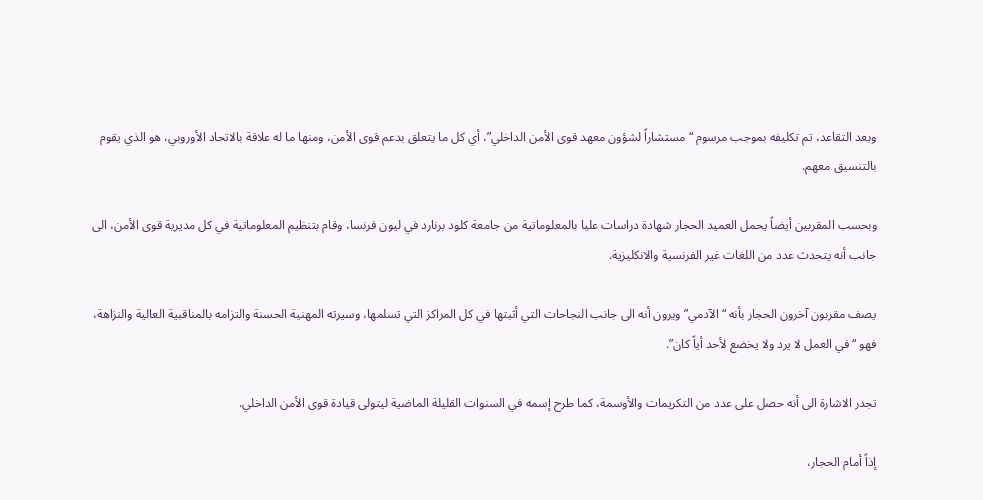وبعد التقاعد، تم تكليفه بموجب مرسوم “مستشاراً لشؤون معهد قوى الأمن الداخلي”، أي كل ما يتعلق بدعم قوى الأمن، ومنها ما له علاقة بالاتحاد الأوروبي، هو الذي يقوم بالتنسيق معهم.

وبحسب المقربين أيضاً يحمل العميد الحجار شهادة دراسات عليا بالمعلوماتية من جامعة كلود برنارد في ليون فرنسا، وقام بتنظيم المعلوماتية في كل مديرية قوى الأمن، الى جانب أنه يتحدث عدد من اللغات غير الفرنسية والانكليزية.

يصف مقربون آخرون الحجار بأنه “الآدمي” ويرون أنه الى جانب النجاحات التي أثبتها في كل المراكز التي تسلمها، وسيرته المهنية الحسنة والتزامه بالمناقبية العالية والنزاهة، فهو “في العمل لا يرد ولا يخضع لأحد أياً كان”.

تجدر الاشارة الى أنه حصل على عدد من التكريمات والأوسمة، كما طرح إسمه في السنوات القليلة الماضية ليتولى قيادة قوى الأمن الداخلي.

إذاً أمام الحجار،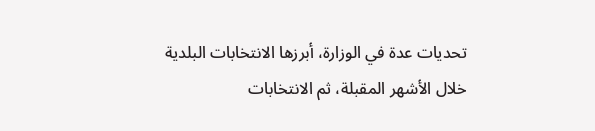تحديات عدة في الوزارة، أبرزها الانتخابات البلدية خلال الأشهر المقبلة، ثم الانتخابات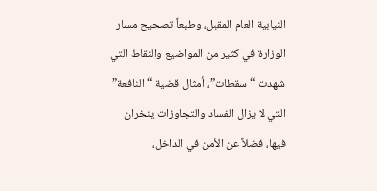النيابية العام المقبل، وطبعاً تصحيح مسار الوزارة في كثير من المواضيع والنقاط التي شهدت “سقطات”، أمثال قضية “النافعة” التي لا يزال الفساد والتجاوزات ينخران فيها، فضلاً عن الأمن في الداخل،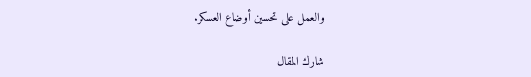والعمل على تحسين أوضاع العسكر.

شارك المقال